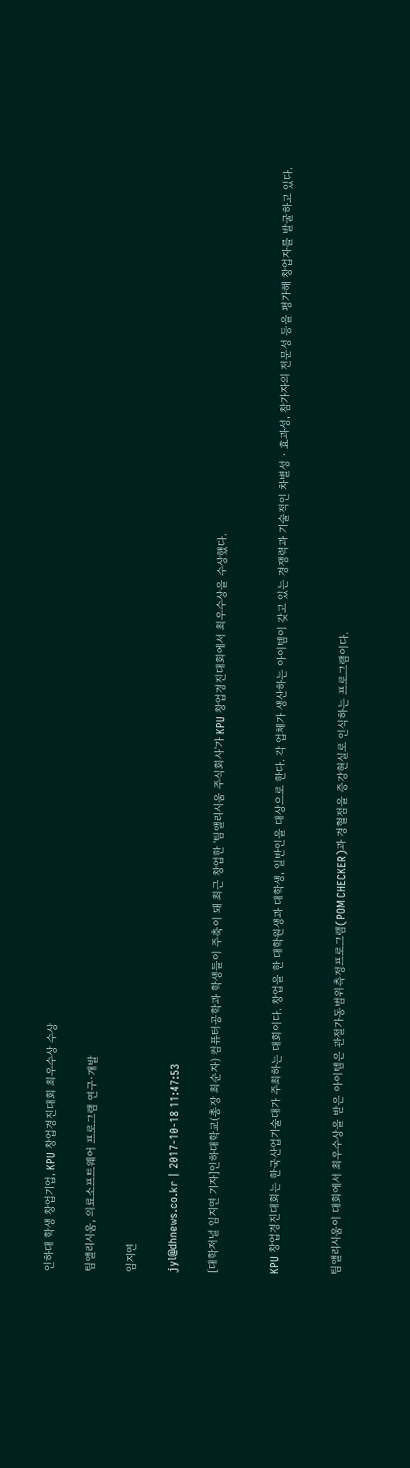인하대 학생 창업기업, KPU 창업경진대회 최우수상 수상

팀앨리시움, 의료소프트웨어 프로그램 연구·개발

임지연

jyl@dhnews.co.kr | 2017-10-18 11:47:53

[대학저널 임지연 기자]인하대학교(총장 최순자) 컴퓨터공학과 학생들이 주축이 돼 최근 창업한 '팀앨리시움 주식회사'가 KPU 창업경진대회에서 최우수상을 수상했다.


KPU 창업경진대회는 한국산업기술대가 주최하는 대회이다. 창업을 한 대학원생과 대학생, 일반인을 대상으로 한다. 각 업체가 생산하는 아이템이 갖고 있는 경쟁력과 기술적인 차별성‧효과성, 참가자의 전문성 등을 평가해 창업자를 발굴하고 있다.


팀앨리시움이 대회에서 최우수상을 받은 아이템은 관절가동범위측정프로그램(POM CHECKER)과 경혈점을 증강현실로 인식하는 프로그램이다.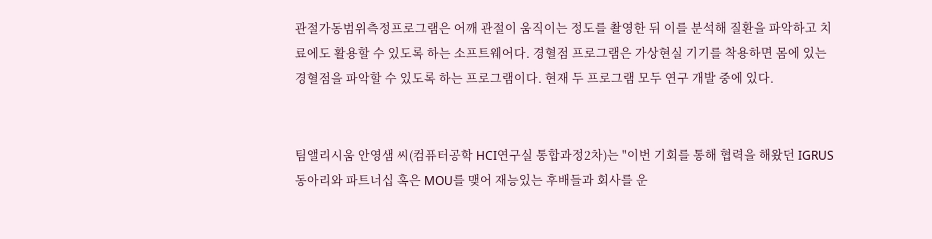관절가동범위측정프로그램은 어깨 관절이 움직이는 정도를 촬영한 뒤 이를 분석해 질환을 파악하고 치료에도 활용할 수 있도록 하는 소프트웨어다. 경혈점 프로그램은 가상현실 기기를 착용하면 몸에 있는 경혈점을 파악할 수 있도록 하는 프로그램이다. 현재 두 프로그램 모두 연구 개발 중에 있다.


팀앨리시움 안영샘 씨(컴퓨터공학 HCI연구실 통합과정2차)는 "이번 기회를 통해 협력을 해왔던 IGRUS 동아리와 파트너십 혹은 MOU를 맺어 재능있는 후배들과 회사를 운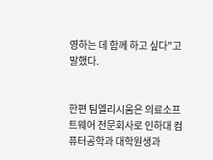영하는 데 함께 하고 싶다"고 말했다.


한편 팀엘리시움은 의료소프트웨어 전문회사로 인하대 컴퓨터공학과 대학원생과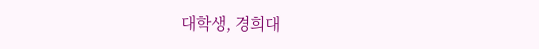대학생, 경희대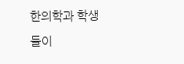한의학과 학생들이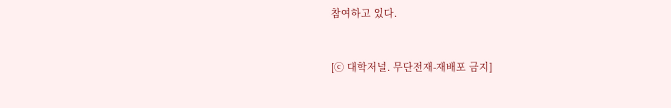참여하고 있다.


[ⓒ 대학저널. 무단전재-재배포 금지]